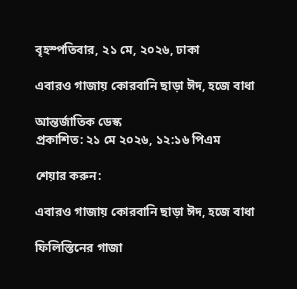বৃহস্পতিবার, ২১ মে, ২০২৬, ঢাকা

এবারও গাজায় কোরবানি ছাড়া ঈদ, হজে বাধা

আন্তর্জাতিক ডেস্ক
প্রকাশিত: ২১ মে ২০২৬, ১২:১৬ পিএম

শেয়ার করুন:

এবারও গাজায় কোরবানি ছাড়া ঈদ, হজে বাধা

ফিলিস্তিনের গাজা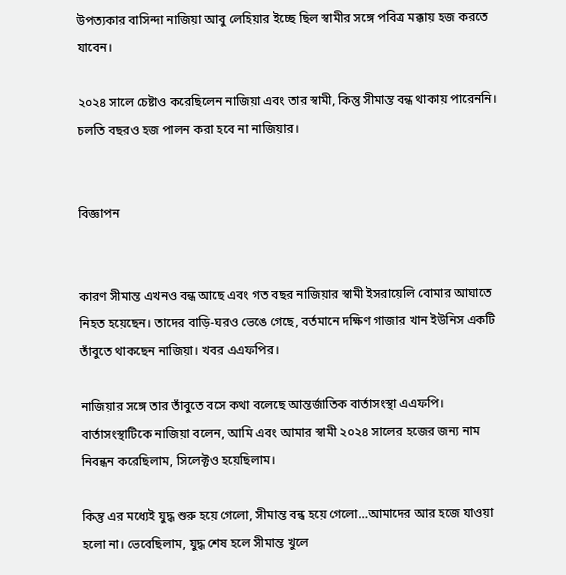উপত্যকার বাসিন্দা নাজিয়া আবু লেহিয়ার ইচ্ছে ছিল স্বামীর সঙ্গে পবিত্র মক্কায় হজ করতে যাবেন।

২০২৪ সালে চেষ্টাও করেছিলেন নাজিয়া এবং তার স্বামী, কিন্তু সীমান্ত বন্ধ থাকায় পারেননি। চলতি বছরও হজ পালন করা হবে না নাজিয়ার।


বিজ্ঞাপন


কারণ সীমান্ত এখনও বন্ধ আছে এবং গত বছর নাজিয়ার স্বামী ইসরায়েলি বোমার আঘাতে নিহত হয়েছেন। তাদের বাড়ি-ঘরও ভেঙে গেছে, বর্তমানে দক্ষিণ গাজার খান ইউনিস একটি তাঁবুতে থাকছেন নাজিয়া। খবর এএফপির।

নাজিয়ার সঙ্গে তার তাঁবুতে বসে কথা বলেছে আন্তর্জাতিক বার্তাসংস্থা এএফপি। বার্তাসংস্থাটিকে নাজিয়া বলেন, আমি এবং আমার স্বামী ২০২৪ সালের হজের জন্য নাম নিবন্ধন করেছিলাম, সিলেক্টও হয়েছিলাম।

কিন্তু এর মধ্যেই যুদ্ধ শুরু হয়ে গেলো, সীমান্ত বন্ধ হয়ে গেলো…আমাদের আর হজে যাওয়া হলো না। ভেবেছিলাম, যুদ্ধ শেষ হলে সীমান্ত খুলে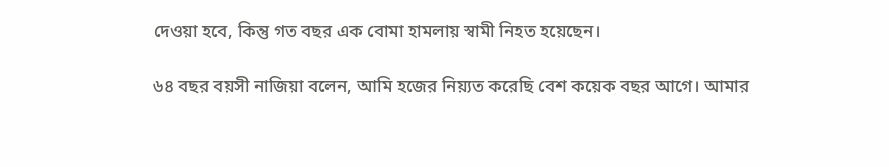দেওয়া হবে, কিন্তু গত বছর এক বোমা হামলায় স্বামী নিহত হয়েছেন।

৬৪ বছর বয়সী নাজিয়া বলেন, আমি হজের নিয়্যত করেছি বেশ কয়েক বছর আগে। আমার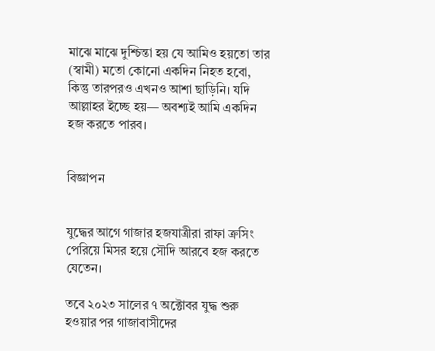মাঝে মাঝে দুশ্চিন্তা হয় যে আমিও হয়তো তার (স্বামী) মতো কোনো একদিন নিহত হবো, কিন্তু তারপরও এখনও আশা ছাড়িনি। যদি আল্লাহর ইচ্ছে হয়— অবশ্যই আমি একদিন হজ করতে পারব।


বিজ্ঞাপন


যুদ্ধের আগে গাজার হজযাত্রীরা রাফা ক্রসিং পেরিয়ে মিসর হয়ে সৌদি আরবে হজ করতে যেতেন।

তবে ২০২৩ সালের ৭ অক্টোবর যুদ্ধ শুরু হওয়ার পর গাজাবাসীদের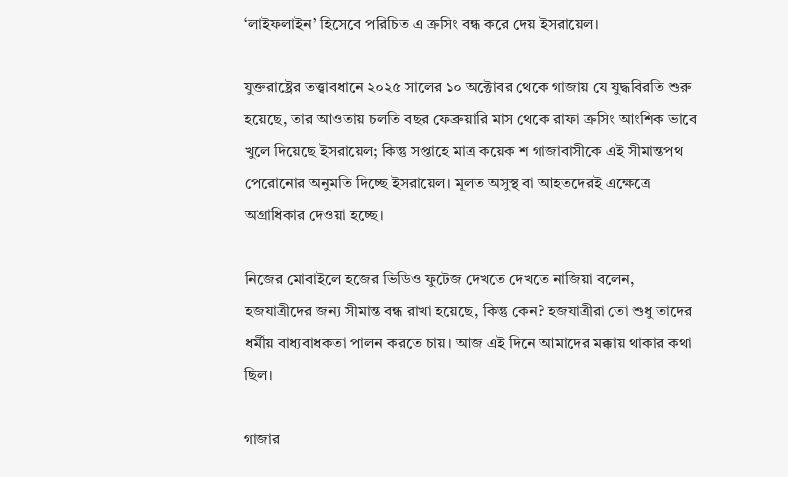‘লাইফলাইন’ হিসেবে পরিচিত এ ক্রসিং বন্ধ করে দেয় ইসরায়েল।

যুক্তরাষ্ট্রের তত্ত্বাবধানে ২০২৫ সালের ১০ অক্টোবর থেকে গাজায় যে যুদ্ধবিরতি শুরু হয়েছে, তার আওতায় চলতি বছর ফেব্রুয়ারি মাস থেকে রাফা ক্রসিং আংশিক ভাবে খুলে দিয়েছে ইসরায়েল; কিন্তু সপ্তাহে মাত্র কয়েক শ গাজাবাসীকে এই সীমান্তপথ পেরোনোর অনুমতি দিচ্ছে ইসরায়েল। মূলত অসুস্থ বা আহতদেরই এক্ষেত্রে অগ্রাধিকার দেওয়া হচ্ছে।

নিজের মোবাইলে হজের ভিডিও ফুটেজ দেখতে দেখতে নাজিয়া বলেন, হজযাত্রীদের জন্য সীমান্ত বন্ধ রাখা হয়েছে, কিন্তু কেন? হজযাত্রীরা তো শুধু তাদের ধর্মীয় বাধ্যবাধকতা পালন করতে চায়। আজ এই দিনে আমাদের মক্কায় থাকার কথা ছিল।

গাজার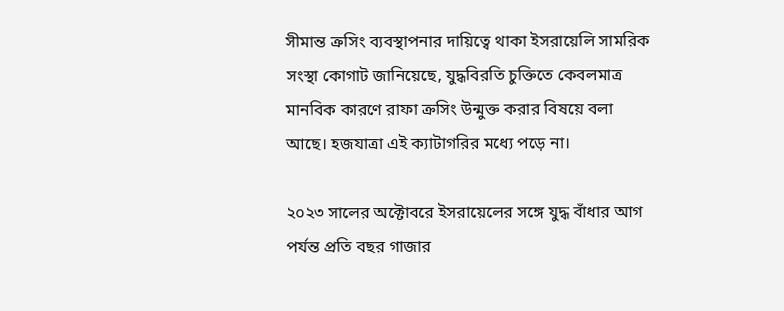সীমান্ত ক্রসিং ব্যবস্থাপনার দায়িত্বে থাকা ইসরায়েলি সামরিক সংস্থা কোগাট জানিয়েছে, যুদ্ধবিরতি চুক্তিতে কেবলমাত্র মানবিক কারণে রাফা ক্রসিং উন্মুক্ত করার বিষয়ে বলা আছে। হজযাত্রা এই ক্যাটাগরির মধ্যে পড়ে না।

২০২৩ সালের অক্টোবরে ইসরায়েলের সঙ্গে যুদ্ধ বাঁধার আগ পর্যন্ত প্রতি বছর গাজার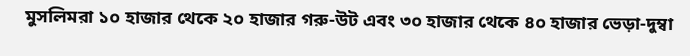মুসলিমরা ১০ হাজার থেকে ২০ হাজার গরু-উট এবং ৩০ হাজার থেকে ৪০ হাজার ভেড়া-দুম্বা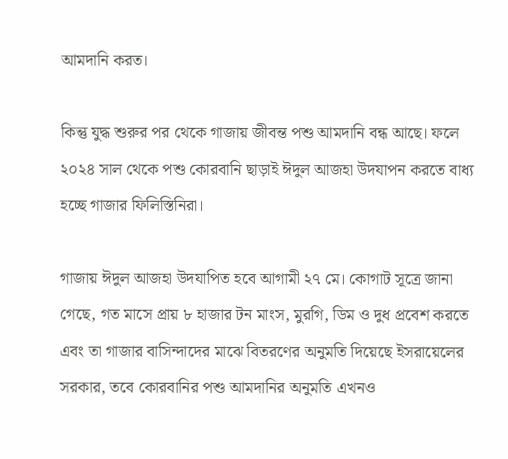আমদানি করত।

কিন্তু যুদ্ধ শুরুর পর থেকে গাজায় জীবন্ত পশু আমদানি বন্ধ আছে। ফলে ২০২৪ সাল থেকে পশু কোরবানি ছাড়াই ঈদুল আজহা উদযাপন করতে বাধ্য হচ্ছে গাজার ফিলিস্তিনিরা।

গাজায় ঈদুল আজহা উদযাপিত হবে আগামী ২৭ মে। কোগাট সূত্রে জানা গেছে, গত মাসে প্রায় ৮ হাজার টন মাংস, মুরগি, ডিম ও দুধ প্রবেশ করতে এবং তা গাজার বাসিন্দাদের মাঝে বিতরণের অনুমতি দিয়েছে ইসরায়েলের সরকার, তবে কোরবানির পশু আমদানির অনুমতি এখনও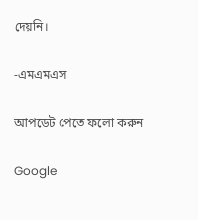দেয়নি।

-এমএমএস

আপডেট পেতে ফলো করুন

Google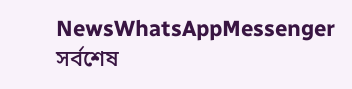NewsWhatsAppMessenger
সর্বশেষ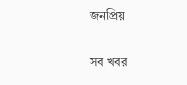জনপ্রিয়

সব খবর